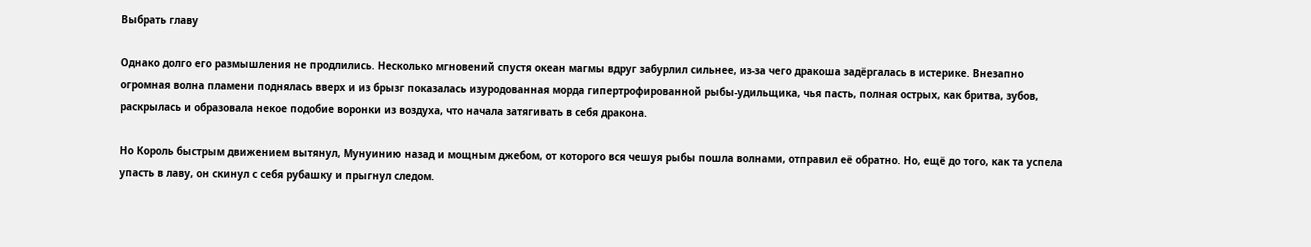Выбрать главу

Однако долго его размышления не продлились. Несколько мгновений спустя океан магмы вдруг забурлил сильнее, из-за чего дракоша задёргалась в истерике. Внезапно огромная волна пламени поднялась вверх и из брызг показалась изуродованная морда гипертрофированной рыбы-удильщика, чья пасть, полная острых, как бритва, зубов, раскрылась и образовала некое подобие воронки из воздуха, что начала затягивать в себя дракона.

Но Король быстрым движением вытянул, Мунуинию назад и мощным джебом, от которого вся чешуя рыбы пошла волнами, отправил её обратно. Но, ещё до того, как та успела упасть в лаву, он скинул с себя рубашку и прыгнул следом.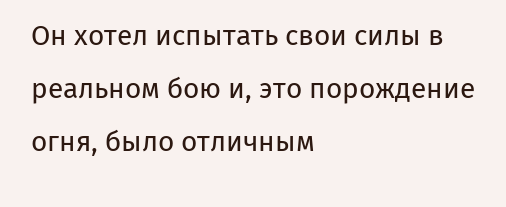Он хотел испытать свои силы в реальном бою и, это порождение огня, было отличным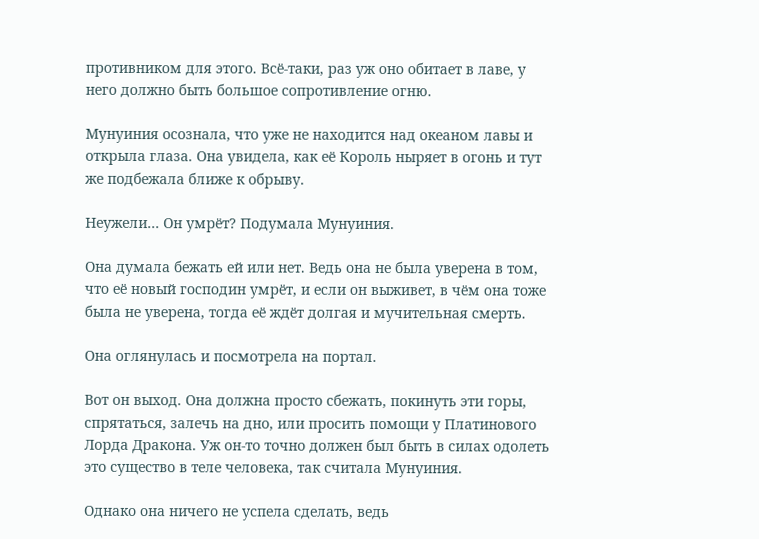противником для этого. Всё-таки, раз уж оно обитает в лаве, у него должно быть большое сопротивление огню.

Мунуиния осознала, что уже не находится над океаном лавы и открыла глаза. Она увидела, как её Король ныряет в огонь и тут же подбежала ближе к обрыву.

Неужели… Он умрёт? Подумала Мунуиния.

Она думала бежать ей или нет. Ведь она не была уверена в том, что её новый господин умрёт, и если он выживет, в чём она тоже была не уверена, тогда её ждёт долгая и мучительная смерть.

Она оглянулась и посмотрела на портал.

Вот он выход. Она должна просто сбежать, покинуть эти горы, спрятаться, залечь на дно, или просить помощи у Платинового Лорда Дракона. Уж он-то точно должен был быть в силах одолеть это существо в теле человека, так считала Мунуиния.

Однако она ничего не успела сделать, ведь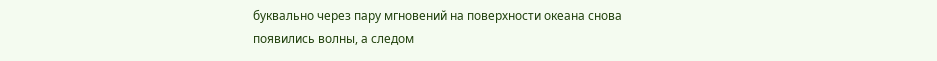буквально через пару мгновений на поверхности океана снова появились волны, а следом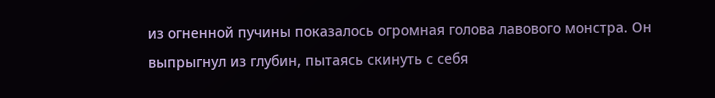из огненной пучины показалось огромная голова лавового монстра. Он выпрыгнул из глубин, пытаясь скинуть с себя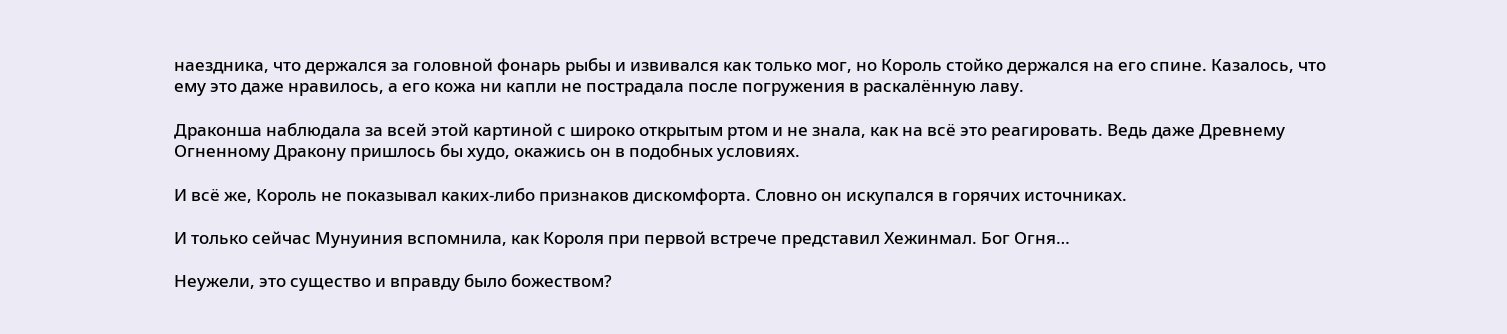наездника, что держался за головной фонарь рыбы и извивался как только мог, но Король стойко держался на его спине. Казалось, что ему это даже нравилось, а его кожа ни капли не пострадала после погружения в раскалённую лаву.

Драконша наблюдала за всей этой картиной с широко открытым ртом и не знала, как на всё это реагировать. Ведь даже Древнему Огненному Дракону пришлось бы худо, окажись он в подобных условиях.

И всё же, Король не показывал каких-либо признаков дискомфорта. Словно он искупался в горячих источниках.

И только сейчас Мунуиния вспомнила, как Короля при первой встрече представил Хежинмал. Бог Огня…

Неужели, это существо и вправду было божеством?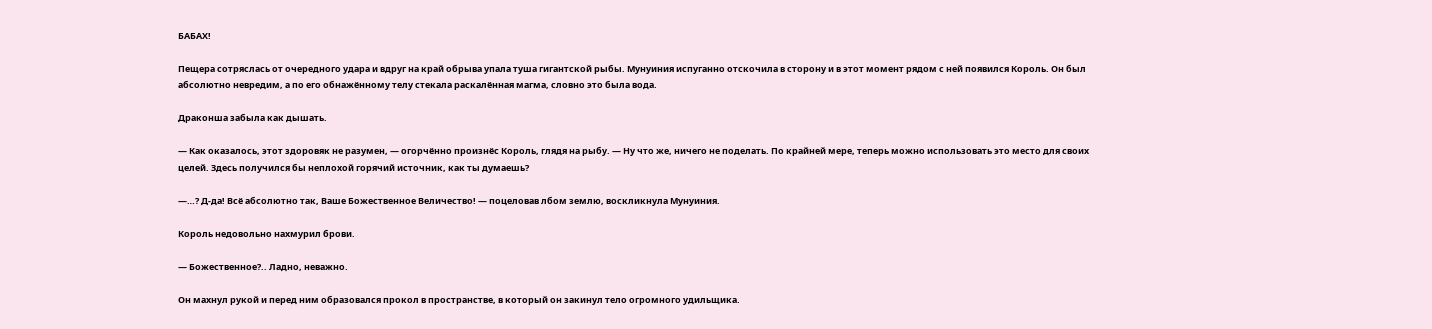БАБАХ!

Пещера сотряслась от очередного удара и вдруг на край обрыва упала туша гигантской рыбы. Мунуиния испуганно отскочила в сторону и в этот момент рядом с ней появился Король. Он был абсолютно невредим, а по его обнажённому телу стекала раскалённая магма, словно это была вода.

Драконша забыла как дышать.

— Как оказалось, этот здоровяк не разумен, — огорчённо произнёс Король, глядя на рыбу. — Ну что же, ничего не поделать. По крайней мере, теперь можно использовать это место для своих целей. Здесь получился бы неплохой горячий источник, как ты думаешь?

—…? Д-да! Всё абсолютно так, Ваше Божественное Величество! — поцеловав лбом землю, воскликнула Мунуиния.

Король недовольно нахмурил брови.

— Божественное?.. Ладно, неважно.

Он махнул рукой и перед ним образовался прокол в пространстве, в который он закинул тело огромного удильщика.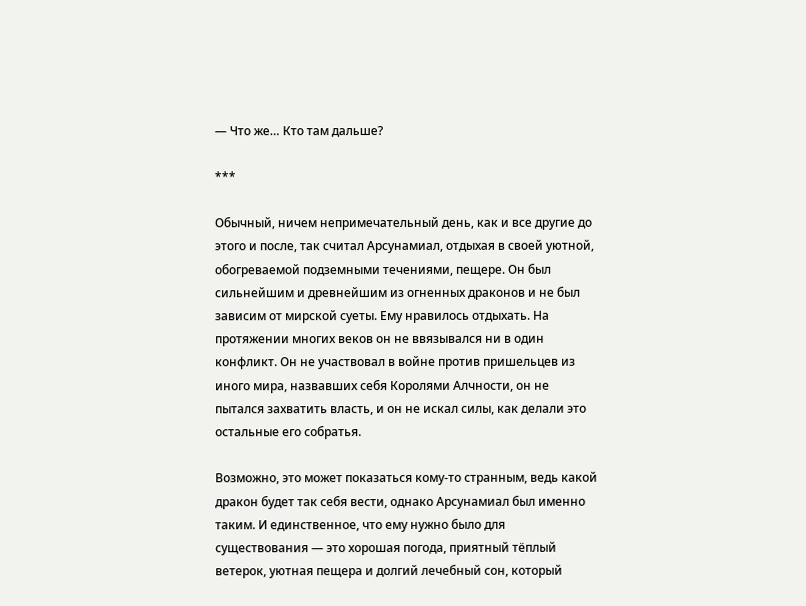— Что же… Кто там дальше?

***

Обычный, ничем непримечательный день, как и все другие до этого и после, так считал Арсунамиал, отдыхая в своей уютной, обогреваемой подземными течениями, пещере. Он был сильнейшим и древнейшим из огненных драконов и не был зависим от мирской суеты. Ему нравилось отдыхать. На протяжении многих веков он не ввязывался ни в один конфликт. Он не участвовал в войне против пришельцев из иного мира, назвавших себя Королями Алчности, он не пытался захватить власть, и он не искал силы, как делали это остальные его собратья.

Возможно, это может показаться кому-то странным, ведь какой дракон будет так себя вести, однако Арсунамиал был именно таким. И единственное, что ему нужно было для существования — это хорошая погода, приятный тёплый ветерок, уютная пещера и долгий лечебный сон, который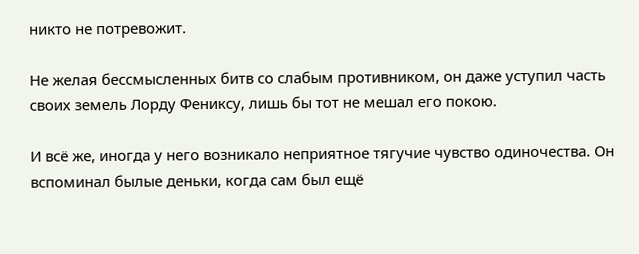никто не потревожит.

Не желая бессмысленных битв со слабым противником, он даже уступил часть своих земель Лорду Фениксу, лишь бы тот не мешал его покою.

И всё же, иногда у него возникало неприятное тягучие чувство одиночества. Он вспоминал былые деньки, когда сам был ещё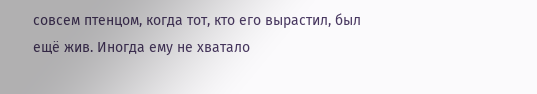совсем птенцом, когда тот, кто его вырастил, был ещё жив. Иногда ему не хватало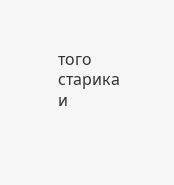того старика и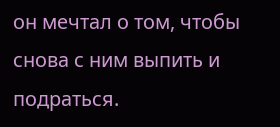он мечтал о том, чтобы снова с ним выпить и подраться.